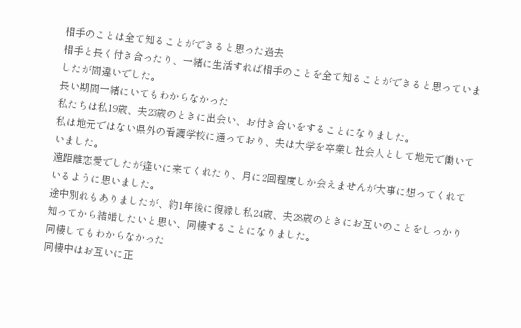相手のことは全て知ることができると思った過去
相手と長く付き合ったり、一緒に生活すれば相手のことを全て知ることができると思っていましたが間違いでした。
長い期間一緒にいてもわからなかった
私たちは私19歳、夫23歳のときに出会い、お付き合いをすることになりました。
私は地元ではない県外の看護学校に通っており、夫は大学を卒業し社会人として地元で働いていました。
遠距離恋愛でしたが逢いに来てくれたり、月に2回程度しか会えませんが大事に想ってくれているように思いました。
途中別れもありましたが、約1年後に復縁し私24歳、夫28歳のときにお互いのことをしっかり知ってから結婚したいと思い、同棲することになりました。
同棲してもわからなかった
同棲中はお互いに正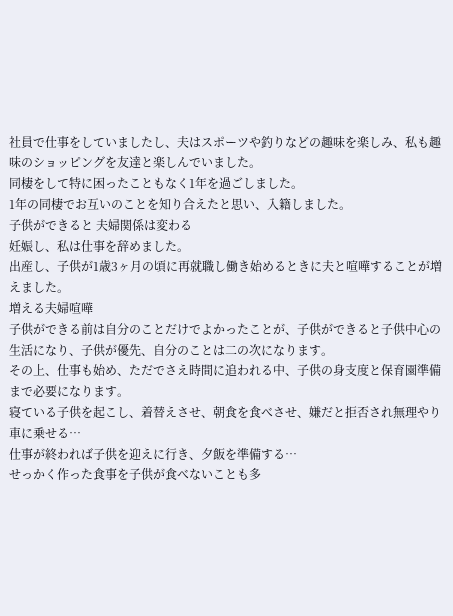社員で仕事をしていましたし、夫はスポーツや釣りなどの趣味を楽しみ、私も趣味のショッピングを友達と楽しんでいました。
同棲をして特に困ったこともなく1年を過ごしました。
1年の同棲でお互いのことを知り合えたと思い、入籍しました。
子供ができると 夫婦関係は変わる
妊娠し、私は仕事を辞めました。
出産し、子供が1歳3ヶ月の頃に再就職し働き始めるときに夫と喧嘩することが増えました。
増える夫婦喧嘩
子供ができる前は自分のことだけでよかったことが、子供ができると子供中心の生活になり、子供が優先、自分のことは二の次になります。
その上、仕事も始め、ただでさえ時間に追われる中、子供の身支度と保育園準備まで必要になります。
寝ている子供を起こし、着替えさせ、朝食を食べさせ、嫌だと拒否され無理やり車に乗せる…
仕事が終われば子供を迎えに行き、夕飯を準備する…
せっかく作った食事を子供が食べないことも多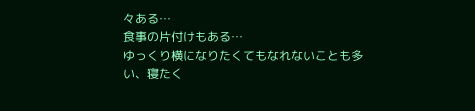々ある…
食事の片付けもある…
ゆっくり横になりたくてもなれないことも多い、寝たく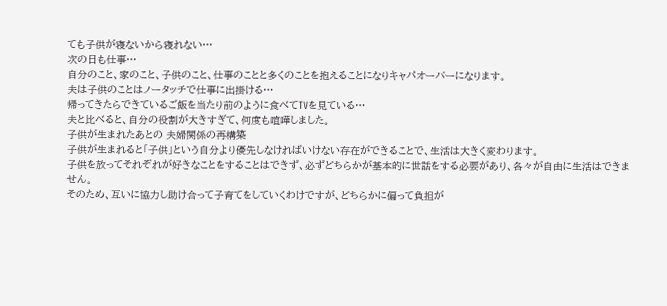ても子供が寝ないから寝れない…
次の日も仕事…
自分のこと、家のこと、子供のこと、仕事のことと多くのことを抱えることになりキャパオーバーになります。
夫は子供のことはノータッチで仕事に出掛ける…
帰ってきたらできているご飯を当たり前のように食べてTVを見ている…
夫と比べると、自分の役割が大きすぎて、何度も喧嘩しました。
子供が生まれたあとの 夫婦関係の再構築
子供が生まれると「子供」という自分より優先しなければいけない存在ができることで、生活は大きく変わります。
子供を放ってそれぞれが好きなことをすることはできず、必ずどちらかが基本的に世話をする必要があり、各々が自由に生活はできません。
そのため、互いに協力し助け合って子育てをしていくわけですが、どちらかに偏って負担が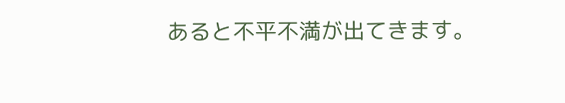あると不平不満が出てきます。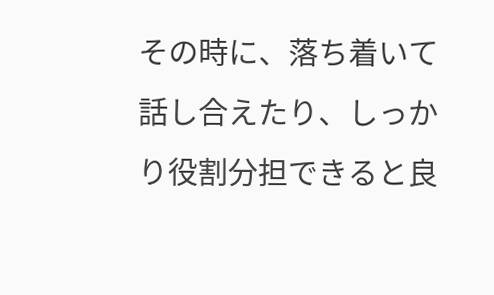その時に、落ち着いて話し合えたり、しっかり役割分担できると良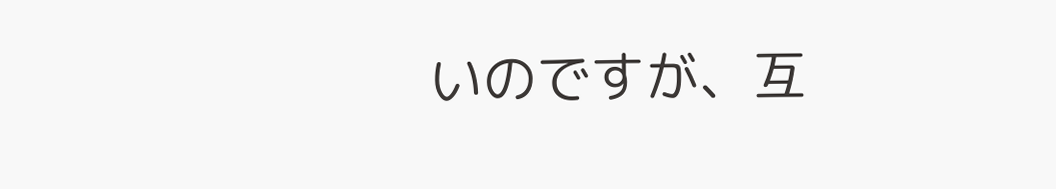いのですが、互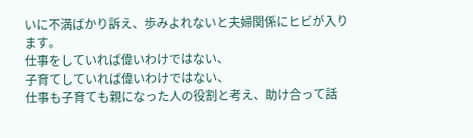いに不満ばかり訴え、歩みよれないと夫婦関係にヒビが入ります。
仕事をしていれば偉いわけではない、
子育てしていれば偉いわけではない、
仕事も子育ても親になった人の役割と考え、助け合って話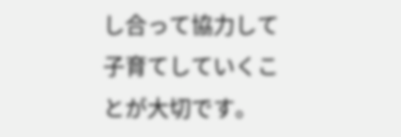し合って協力して子育てしていくことが大切です。